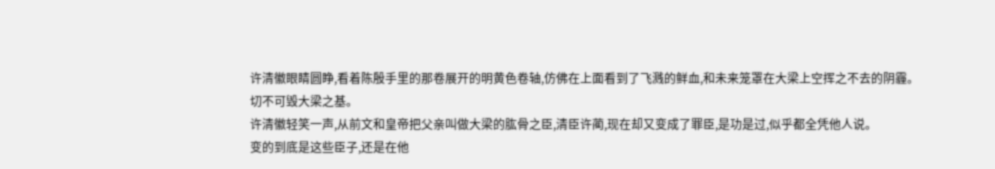许清徽眼睛圆睁,看着陈殷手里的那卷展开的明黄色卷轴,仿佛在上面看到了飞溅的鲜血,和未来笼罩在大梁上空挥之不去的阴霾。
切不可毁大梁之基。
许清徽轻笑一声,从前文和皇帝把父亲叫做大梁的肱骨之臣,清臣许蔺,现在却又变成了罪臣,是功是过,似乎都全凭他人说。
变的到底是这些臣子,还是在他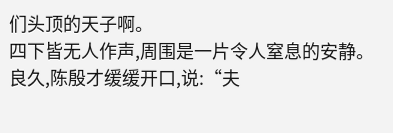们头顶的天子啊。
四下皆无人作声,周围是一片令人窒息的安静。
良久,陈殷才缓缓开口,说:“夫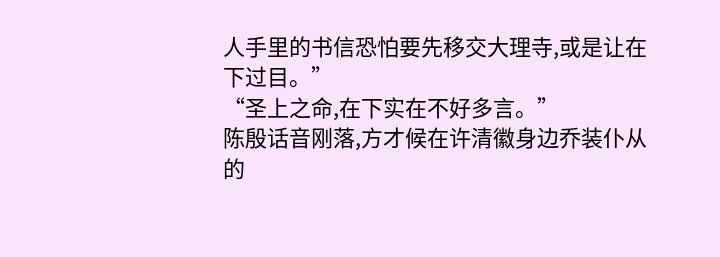人手里的书信恐怕要先移交大理寺,或是让在下过目。”
“圣上之命,在下实在不好多言。”
陈殷话音刚落,方才候在许清徽身边乔装仆从的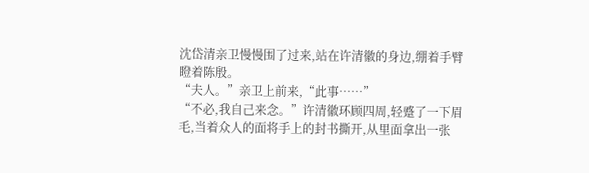沈岱清亲卫慢慢围了过来,站在许清徽的身边,绷着手臂瞪着陈殷。
“夫人。”亲卫上前来,“此事……”
“不必,我自己来念。”许清徽环顾四周,轻蹙了一下眉毛,当着众人的面将手上的封书撕开,从里面拿出一张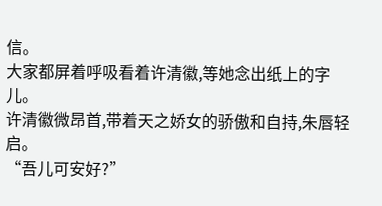信。
大家都屏着呼吸看着许清徽,等她念出纸上的字儿。
许清徽微昂首,带着天之娇女的骄傲和自持,朱唇轻启。
“吾儿可安好?”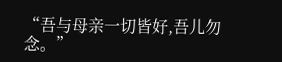“吾与母亲一切皆好,吾儿勿念。”